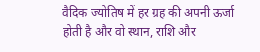वैदिक ज्योतिष में हर ग्रह की अपनी ऊर्जा होती है और वो स्थान, राशि और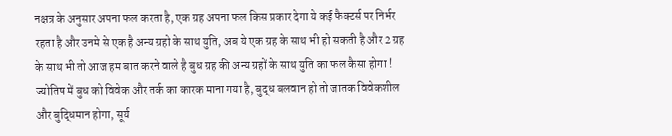नक्षत्र के अनुसार अपना फल करता है, एक ग्रह अपना फल किस प्रकार देगा ये कई फैक्टर्स पर निर्भर रहता है और उनमे से एक है अन्य ग्रहो के साथ युति, अब ये एक ग्रह के साथ भी हो सकती है और 2 ग्रह के साथ भी तो आज हम बात करने वाले है बुध ग्रह की अन्य ग्रहों के साथ युति का फल कैसा होगा !
ज्योतिष में बुध को विवेक और तर्क का कारक माना गया है, बुद्ध बलवान हो तो जातक विवेकशील और बुद्धिमान होगा, सूर्य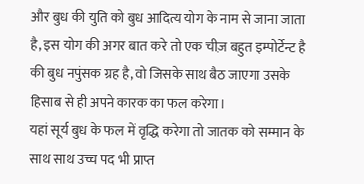और बुध की युति को बुध आदित्य योग के नाम से जाना जाता है, इस योग की अगर बात करे तो एक चीज़ बहुत इम्पोर्टेन्ट है की बुध नपुंसक ग्रह है, वो जिसके साथ बैठ जाएगा उसके हिसाब से ही अपने कारक का फल करेगा।
यहां सूर्य बुध के फल में वृद्धि करेगा तो जातक को सम्मान के साथ साथ उच्च पद भी प्राप्त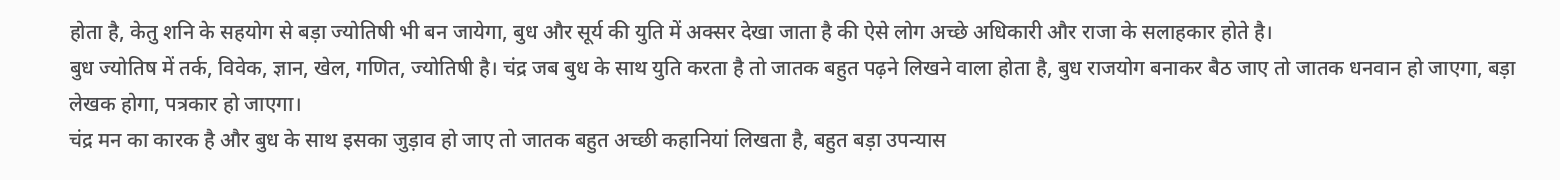होता है, केतु शनि के सहयोग से बड़ा ज्योतिषी भी बन जायेगा, बुध और सूर्य की युति में अक्सर देखा जाता है की ऐसे लोग अच्छे अधिकारी और राजा के सलाहकार होते है।
बुध ज्योतिष में तर्क, विवेक, ज्ञान, खेल, गणित, ज्योतिषी है। चंद्र जब बुध के साथ युति करता है तो जातक बहुत पढ़ने लिखने वाला होता है, बुध राजयोग बनाकर बैठ जाए तो जातक धनवान हो जाएगा, बड़ा लेखक होगा, पत्रकार हो जाएगा।
चंद्र मन का कारक है और बुध के साथ इसका जुड़ाव हो जाए तो जातक बहुत अच्छी कहानियां लिखता है, बहुत बड़ा उपन्यास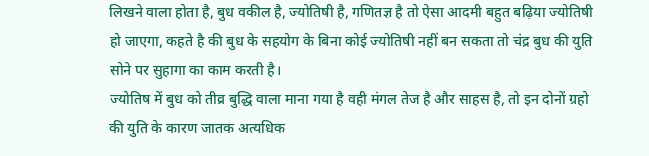लिखने वाला होता है, बुध वकील है, ज्योतिषी है, गणितज्ञ है तो ऐसा आदमी बहुत बढ़िया ज्योतिषी हो जाएगा, कहते है की बुध के सहयोग के बिना कोई ज्योतिषी नहीं बन सकता तो चंद्र बुध की युति सोने पर सुहागा का काम करती है।
ज्योतिष में बुध को तीव्र बुद्धि वाला माना गया है वही मंगल तेज है और साहस है, तो इन दोनों ग्रहो की युति के कारण जातक अत्यधिक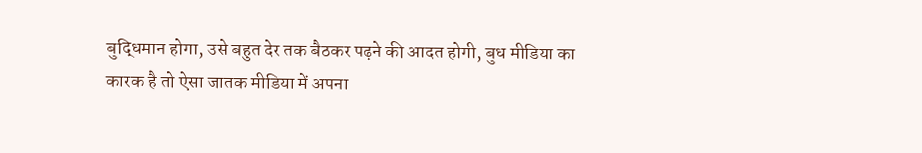बुद्धिमान होगा, उसे बहुत देर तक बैठकर पढ़ने की आदत होगी, बुध मीडिया का कारक है तो ऐसा जातक मीडिया में अपना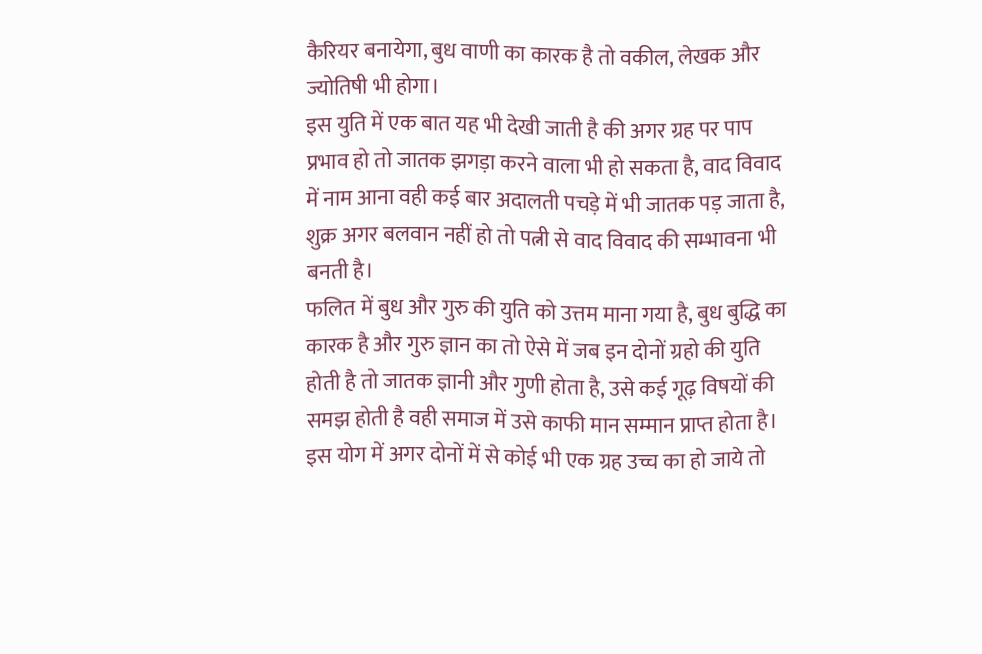कैरियर बनायेगा, बुध वाणी का कारक है तो वकील, लेखक और ज्योतिषी भी होगा।
इस युति में एक बात यह भी देखी जाती है की अगर ग्रह पर पाप प्रभाव हो तो जातक झगड़ा करने वाला भी हो सकता है, वाद विवाद में नाम आना वही कई बार अदालती पचड़े में भी जातक पड़ जाता है, शुक्र अगर बलवान नहीं हो तो पत्नी से वाद विवाद की सम्भावना भी बनती है।
फलित में बुध और गुरु की युति को उत्तम माना गया है, बुध बुद्धि का कारक है और गुरु ज्ञान का तो ऐसे में जब इन दोनों ग्रहो की युति होती है तो जातक ज्ञानी और गुणी होता है, उसे कई गूढ़ विषयों की समझ होती है वही समाज में उसे काफी मान सम्मान प्राप्त होता है।
इस योग में अगर दोनों में से कोई भी एक ग्रह उच्च का हो जाये तो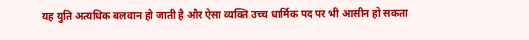यह युति अत्यधिक बलवान हो जाती है और ऐसा व्यक्ति उच्च धार्मिक पद पर भी आसीन हो सकता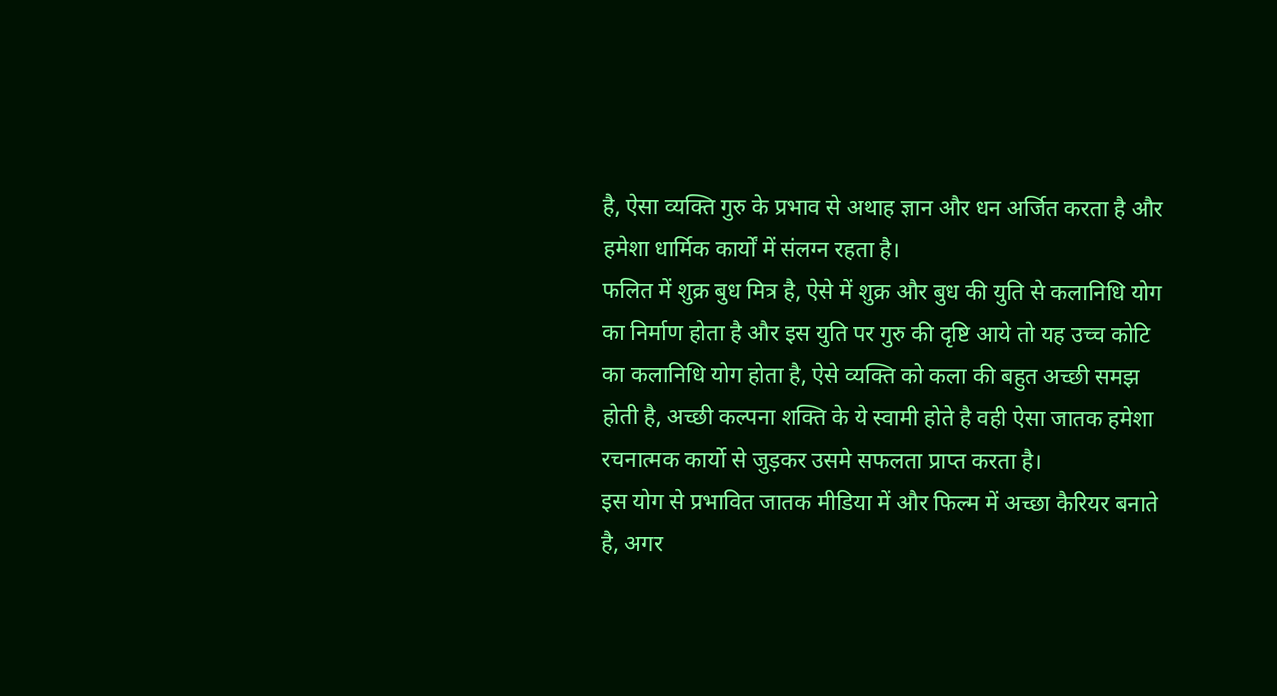है, ऐसा व्यक्ति गुरु के प्रभाव से अथाह ज्ञान और धन अर्जित करता है और हमेशा धार्मिक कार्यों में संलग्न रहता है।
फलित में शुक्र बुध मित्र है, ऐसे में शुक्र और बुध की युति से कलानिधि योग का निर्माण होता है और इस युति पर गुरु की दृष्टि आये तो यह उच्च कोटि का कलानिधि योग होता है, ऐसे व्यक्ति को कला की बहुत अच्छी समझ होती है, अच्छी कल्पना शक्ति के ये स्वामी होते है वही ऐसा जातक हमेशा रचनात्मक कार्यो से जुड़कर उसमे सफलता प्राप्त करता है।
इस योग से प्रभावित जातक मीडिया में और फिल्म में अच्छा कैरियर बनाते है, अगर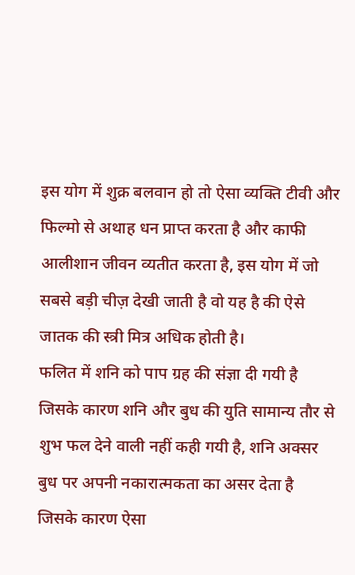इस योग में शुक्र बलवान हो तो ऐसा व्यक्ति टीवी और फिल्मो से अथाह धन प्राप्त करता है और काफी आलीशान जीवन व्यतीत करता है, इस योग में जो सबसे बड़ी चीज़ देखी जाती है वो यह है की ऐसे जातक की स्त्री मित्र अधिक होती है।
फलित में शनि को पाप ग्रह की संज्ञा दी गयी है जिसके कारण शनि और बुध की युति सामान्य तौर से शुभ फल देने वाली नहीं कही गयी है, शनि अक्सर बुध पर अपनी नकारात्मकता का असर देता है जिसके कारण ऐसा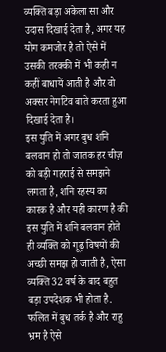व्यक्ति बड़ा अकेला सा और उदास दिखाई देता है, अगर यह योग कमजोर है तो ऐसे में उसकी तरक्की में भी कही न कहीं बाधायें आती है और वो अक्सर नेगटिव बाते करता हुआ दिखाई देता है।
इस युति में अगर बुध शनि बलवान हो तो जातक हर चीज़ को बड़ी गहराई से समझने लगता है, शनि रहस्य का कारक है और यही कारण है की इस युति में शनि बलवान होते ही व्यक्ति को गूढ़ विषयों की अच्छी समझ हो जाती है, ऐसा व्यक्ति 32 वर्ष के बाद बहुत बड़ा उपदेशक भी होता है.
फलित में बुध तर्क है और राहु भ्रम है ऐसे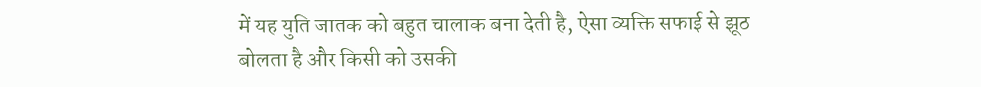में यह युति जातक को बहुत चालाक बना देती है, ऐसा व्यक्ति सफाई से झूठ बोलता है और किसी को उसकी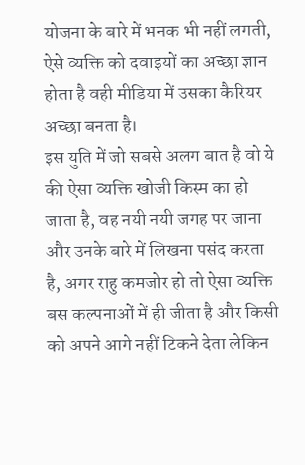योजना के बारे में भनक भी नहीं लगती, ऐसे व्यक्ति को दवाइयों का अच्छा ज्ञान होता है वही मीडिया में उसका कैरियर अच्छा बनता है।
इस युति में जो सबसे अलग बात है वो ये की ऐसा व्यक्ति खोजी किस्म का हो जाता है, वह नयी नयी जगह पर जाना और उनके बारे में लिखना पसंद करता है, अगर राहु कमजोर हो तो ऐसा व्यक्ति बस कल्पनाओं में ही जीता है और किसी को अपने आगे नहीं टिकने देता लेकिन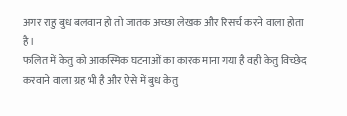अगर राहु बुध बलवान हो तो जातक अच्छा लेखक और रिसर्च करने वाला होता है।
फलित में केतु को आकस्मिक घटनाओं का कारक माना गया है वही केतु विच्छेद करवाने वाला ग्रह भी है और ऐसे में बुध केतु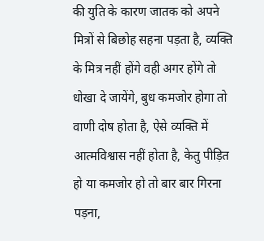की युति के कारण जातक को अपने मित्रों से बिछोह सहना पड़ता है, व्यक्ति के मित्र नहीं होंगे वही अगर होंगे तो धोखा दे जायेंगे, बुध कमजोर होगा तो वाणी दोष होता है, ऐसे व्यक्ति में आत्मविश्वास नहीं होता है, केतु पीड़ित हो या कमजोर हो तो बार बार गिरना पड़ना,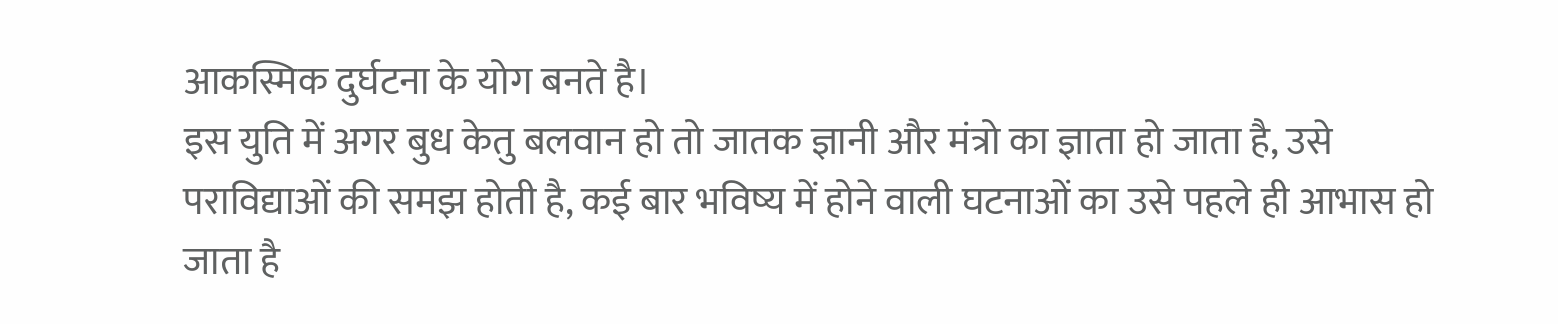आकस्मिक दुर्घटना के योग बनते है।
इस युति में अगर बुध केतु बलवान हो तो जातक ज्ञानी और मंत्रो का ज्ञाता हो जाता है, उसे पराविद्याओं की समझ होती है, कई बार भविष्य में होने वाली घटनाओं का उसे पहले ही आभास हो जाता है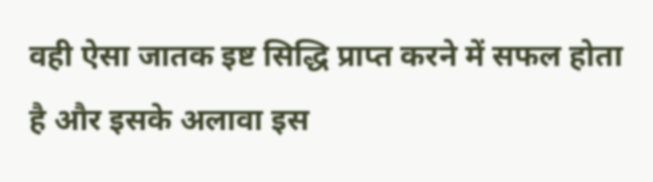वही ऐसा जातक इष्ट सिद्धि प्राप्त करने में सफल होता है और इसके अलावा इस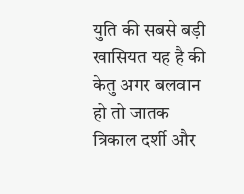युति की सबसे बड़ी खासियत यह है की केतु अगर बलवान हो तो जातक त्रिकाल दर्शी और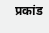प्रकांड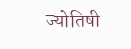ज्योतिषी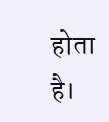होता है।